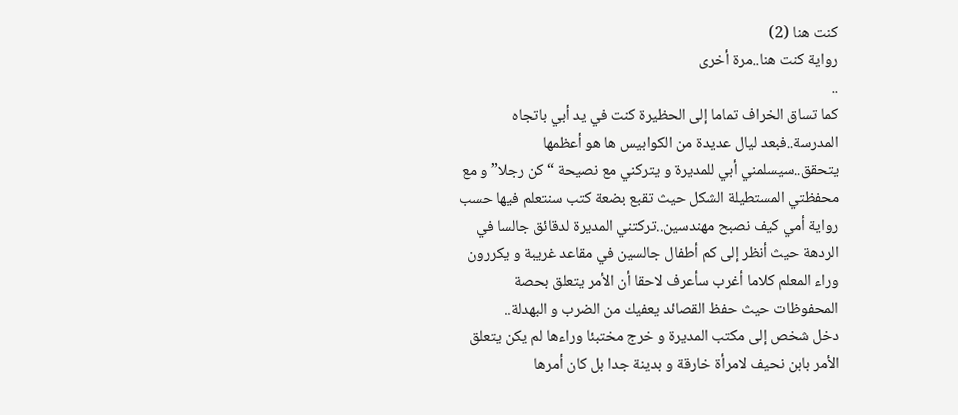كنت هنا (2)
رواية كنت هنا..مرة أخرى
..
كما تساق الخراف تماما إلى الحظيرة كنت في يد أبي باتجاه المدرسة..فبعد ليال عديدة من الكوابيس ها هو أعظمها يتحقق..سيسلمني أبي للمديرة و يتركني مع نصيحة “كن رجلا” و مع محفظتي المستطيلة الشكل حيث تقبع بضعة كتب سنتعلم فيها حسب رواية أمي كيف نصبح مهندسين..تركتني المديرة لدقائق جالسا في الردهة حيث أنظر إلى كم أطفال جالسين في مقاعد غريبة و يكررون وراء المعلم كلاما أغرب سأعرف لاحقا أن الأمر يتعلق بحصة المحفوظات حيث حفظ القصائد يعفيك من الضرب و البهدلة..
دخل شخص إلى مكتب المديرة و خرج مختبئا وراءها لم يكن يتعلق الأمر بابن نحيف لامرأة خارقة و بدينة جدا بل كان أمرها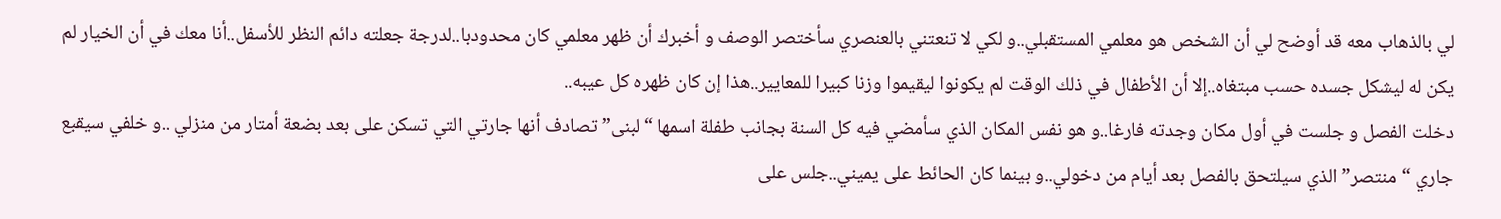لي بالذهاب معه قد أوضح لي أن الشخص هو معلمي المستقبلي..و لكي لا تنعتني بالعنصري سأختصر الوصف و أخبرك أن ظهر معلمي كان محدودبا..لدرجة جعلته دائم النظر للأسفل..أنا معك في أن الخيار لم يكن له ليشكل جسده حسب مبتغاه..إلا أن الأطفال في ذلك الوقت لم يكونوا ليقيموا وزنا كبيرا للمعايير..هذا إن كان ظهره كل عيبه..
دخلت الفصل و جلست في أول مكان وجدته فارغا..و هو نفس المكان الذي سأمضي فيه كل السنة بجانب طفلة اسمها “لبنى” تصادف أنها جارتي التي تسكن على بعد بضعة أمتار من منزلي ..و خلفي سيقبع جاري “منتصر” الذي سيلتحق بالفصل بعد أيام من دخولي..و بينما كان الحائط على يميني..جلس على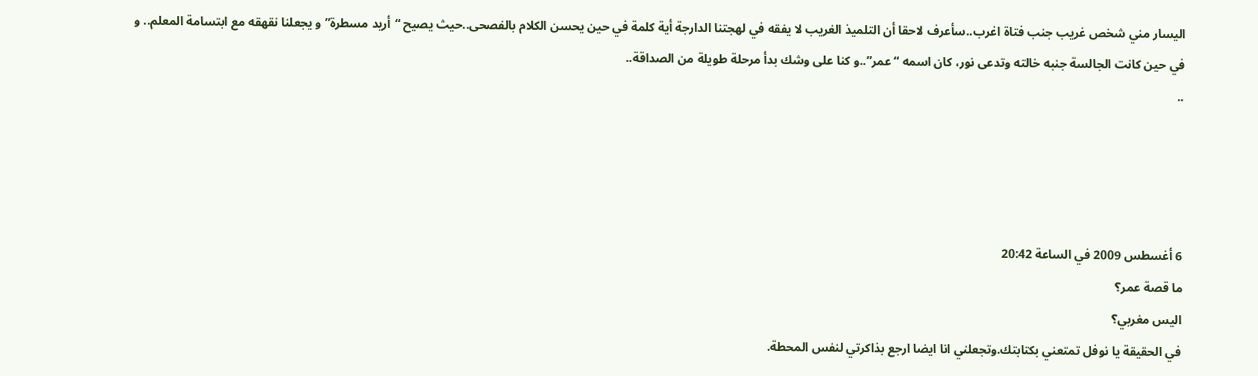اليسار مني شخص غريب جنب فتاة اغرب..سأعرف لاحقا أن التلميذ الغريب لا يفقه في لهجتنا الدارجة أية كلمة في حين يحسن الكلام بالفصحى..حيث يصيح “أريد مسطرة” و يجعلنا نقهقه مع ابتسامة المعلم.. و في حين كانت الجالسة جنبه خالته وتدعى نور، كان اسمه “عمر”..و كنا على وشك بدأ مرحلة طويلة من الصداقة..
..




6 أغسطس 2009 في الساعة 20:42
ما قصة عمر؟
اليس مغربي؟
في الحقيقة يا نوفل تمتعني بكتابتك.وتجعلني انا ايضا ارجع بذاكرتي لنفس المحطة.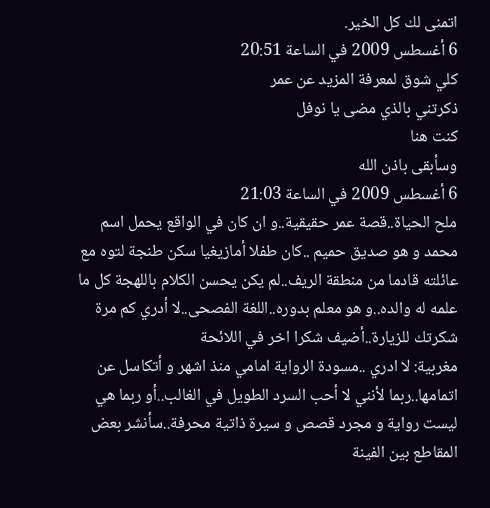اتمنى لك كل الخير.
6 أغسطس 2009 في الساعة 20:51
كلي شوق لمعرفة المزيد عن عمر
ذكرتني بالذي مضى يا نوفل
كنت هنا
وسأبقى باذن الله
6 أغسطس 2009 في الساعة 21:03
ملح الحياة..قصة عمر حقيقية..و ان كان في الواقع يحمل اسم محمد و هو صديق حميم ..كان طفلا أمازيغيا سكن طنجة لتوه مع عائلته قادما من منطقة الريف..لم يكن يحسن الكلام باللهجة كل ما علمه له والده..و هو معلم بدوره..اللغة الفصحى..لا أدري كم مرة شكرتك للزيارة..أضيف شكرا اخر في اللائحة
مغربية: لا ادري ..مسودة الرواية امامي منذ اشهر و أتكاسل عن اتمامها..ربما لأنني لا أحب السرد الطويل في الغالب..أو ربما هي ليست رواية و مجرد قصص و سيرة ذاتية محرفة..سأنشر بعض المقاطع بين الفينة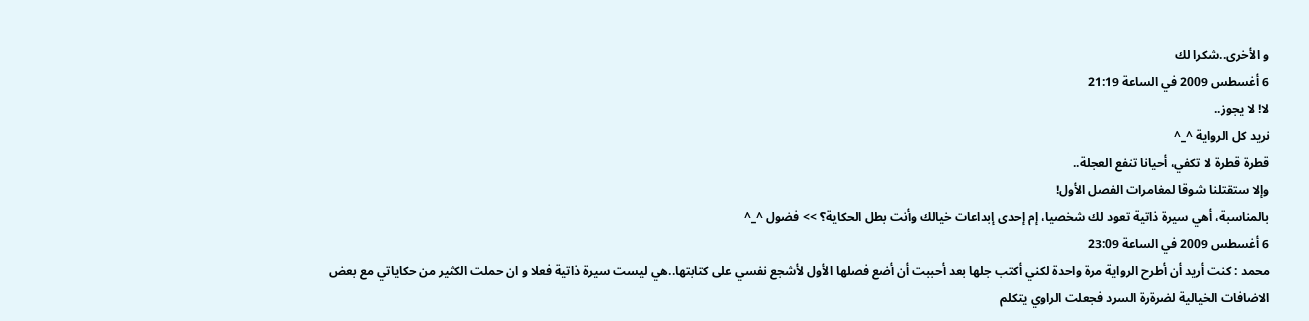و الأخرى..شكرا لك
6 أغسطس 2009 في الساعة 21:19
لا! لا يجوز..
نريد كل الرواية ^_^
قطرة قطرة لا تكفي، أحيانا تنفع العجلة..
وإلا ستقتلنا شوقا لمغامرات الفصل الأول!
بالمناسبة، أهي سيرة ذاتية تعود لك شخصيا، إم إحدى إبداعات خيالك وأنت بطل الحكاية؟ >> فضول ^_^
6 أغسطس 2009 في الساعة 23:09
محمد : كنت أريد أن أطرح الرواية مرة واحدة لكني أكتب جلها بعد أحببت أن أضع فصلها الأول لأشجع نفسي على كتابتها..هي ليست سيرة ذاتية فعلا و ان حملت الكثير من حكاياتي مع بعض الاضافات الخيالية لضرةرة السرد فجعلت الراوي يتكلم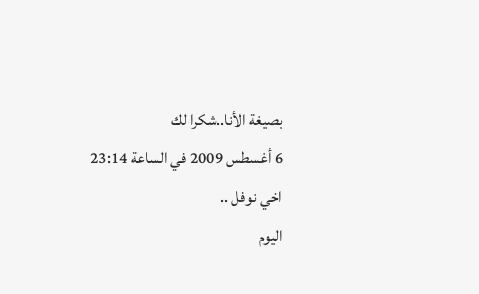بصيغة الأنا..شكرا لك
6 أغسطس 2009 في الساعة 23:14
اخي نوفل ..
اليوم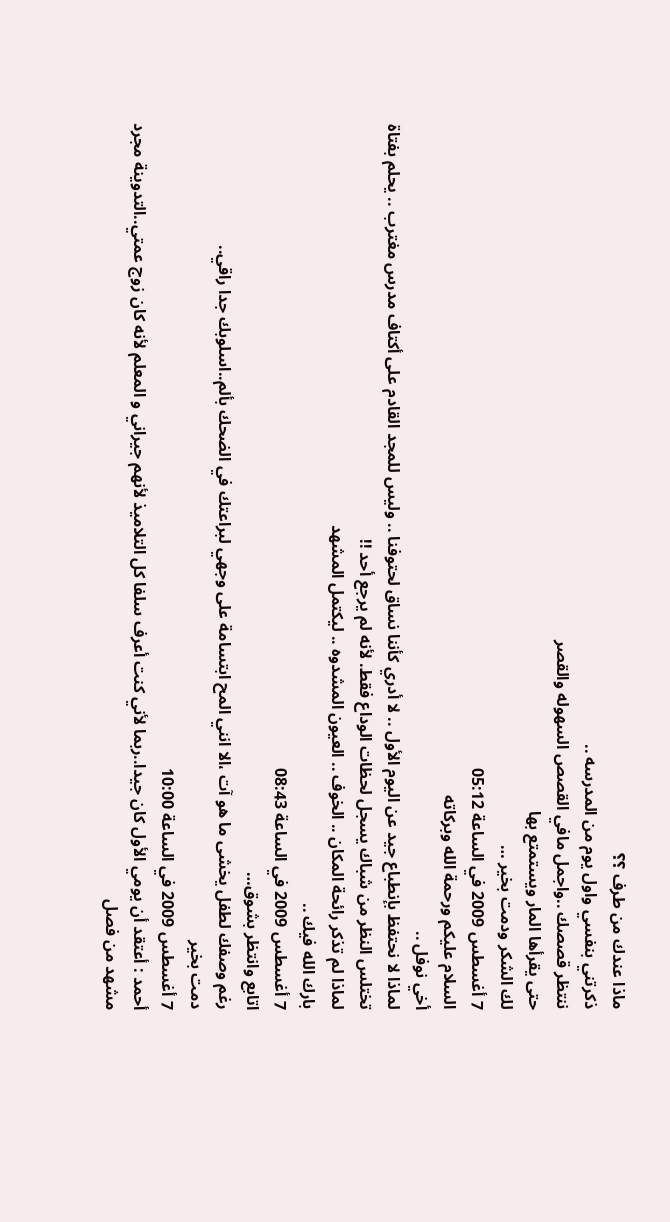ماذا عندك من طرف ؟؟
ذكرتني بنفسي واول يوم من المدرسه ..
ننتظر قصصك ..واجمل مافي القصص السهوله والقصر
حتى يقرأها المار ويستمتع بها
لك الشكر ودمت بخير …
7 أغسطس 2009 في الساعة 05:12
السلام عليكم ورحمة الله وبركاته
أخي نوفل ..
لماذا لا نحتفظ بإنطباع جيد عن اليوم الأول .. لا أدري كأننا نساق لحتوفنا .. وليس للمجد القادم على أكتاف مدرس مغترب .. يحلم بفتاة تختلس النظر من شباك يسجل لحظات الوداع فقط. لأنه لم يرجع أحد !!
لماذا لم تذكر رائحة المكان .. الخوف .. العيون المشدوه .. ليكتمل المشهد
بارك الله فيك ..
7 أغسطس 2009 في الساعة 08:43
اتابع وانتظر بشوق…
رغم وصفك لطفل يخشى ما هو آت ،الا انني المح ابتسامة على وجهي لبراعتك في الضحك بألم..اسلوبك جدا راقي..
دمت بخير
7 أغسطس 2009 في الساعة 10:00
أحمد : أعتقد أن يومي الأول كان جيدا..ربما لأني كنت أعرف سلفا كل التلاميذ لأنهم جيراني و المعلم لأنه كان زوج عمتي..التدوينة مجرد مشهد من فصل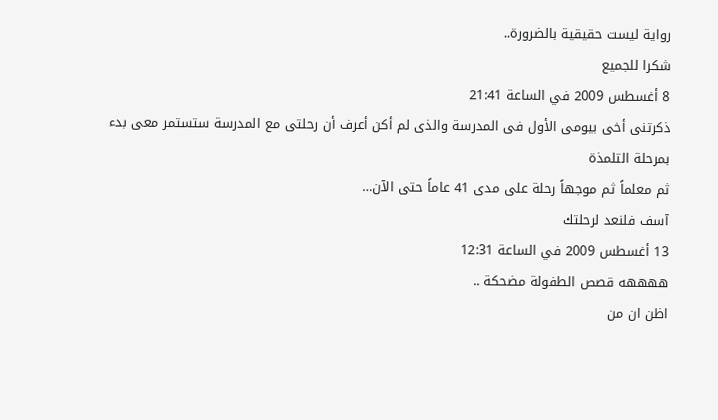رواية ليست حقيقية بالضرورة..
شكرا للجميع
8 أغسطس 2009 في الساعة 21:41
ذكرتنى أخى بيومى الأول فى المدرسة والذى لم أكن أعرف أن رحلتى مع المدرسة ستستمر معى بدء بمرحلة التلمذة
ثم معلماً ثم موجهاً رحلة على مدى 41 عاماً حتى الآن…
آسف فلنعد لرحلتك
13 أغسطس 2009 في الساعة 12:31
ههههه قصص الطفولة مضحكة ..
اظن ان من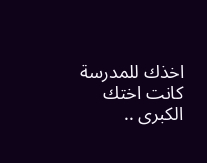اخذك للمدرسة كانت اختك الكبرى ..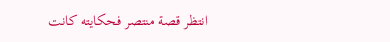انتظر قصة منتصر فحكايته كانت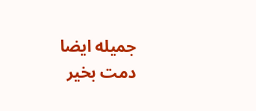جميله ايضا
دمت بخير